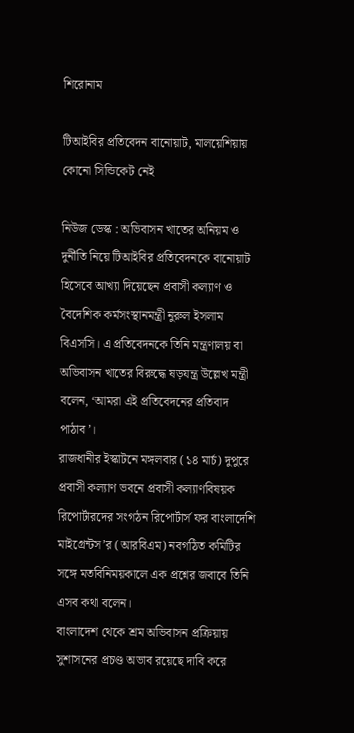শিরোনাম

টিআইবির প্রতিবেদন বানোয়াট, মালয়েশিয়ায় কোনো সিন্ডিকেট নেই

নিউজ ডেস্ক : অভিবাসন খাতের অনিয়ম ও দুর্নীতি নিয়ে টিআইবির প্রতিবেদনকে বানোয়াট হিসেবে আখ্যা দিয়েছেন প্রবাসী কল্যাণ ও বৈদেশিক কর্মসংস্থানমন্ত্রী নুরুল ইসলাম বিএসসি। এ প্রতিবেদনকে তিনি মন্ত্রণালয় বা অভিবাসন খাতের বিরুদ্ধে ষড়যন্ত্র উল্লেখ মন্ত্রী বলেন, ‘আমরা এই প্রতিবেদনের প্রতিবাদ পাঠাব’।
রাজধানীর ইস্কাটনে মঙ্গলবার (১৪ মার্চ) দুপুরে প্রবাসী কল্যাণ ভবনে প্রবাসী কল্যাণবিষয়ক রিপোর্টারদের সংগঠন রিপোর্টার্স ফর বাংলাদেশি মাইগ্রেন্টস’র (আরবিএম) নবগঠিত কমিটির সঙ্গে মতবিনিময়কালে এক প্রশ্নের জবাবে তিনি এসব কথা বলেন।
বাংলাদেশ থেকে শ্রম অভিবাসন প্রক্রিয়ায় সুশাসনের প্রচণ্ড অভাব রয়েছে দাবি করে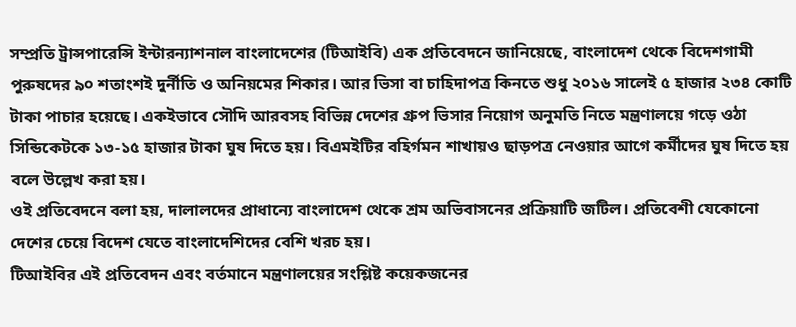সম্প্রতি ট্রান্সপারেন্সি ইন্টারন্যাশনাল বাংলাদেশের (টিআইবি) এক প্রতিবেদনে জানিয়েছে, বাংলাদেশ থেকে বিদেশগামী পুরুষদের ৯০ শতাংশই দুর্নীতি ও অনিয়মের শিকার। আর ভিসা বা চাহিদাপত্র কিনতে শুধু ২০১৬ সালেই ৫ হাজার ২৩৪ কোটি টাকা পাচার হয়েছে। একইভাবে সৌদি আরবসহ বিভিন্ন দেশের গ্রুপ ভিসার নিয়োগ অনুমতি নিতে মন্ত্রণালয়ে গড়ে ওঠা সিন্ডিকেটকে ১৩-১৫ হাজার টাকা ঘুষ দিতে হয়। বিএমইটির বহির্গমন শাখায়ও ছাড়পত্র নেওয়ার আগে কর্মীদের ঘুষ দিতে হয় বলে উল্লেখ করা হয়।
ওই প্রতিবেদনে বলা হয়, দালালদের প্রাধান্যে বাংলাদেশ থেকে শ্রম অভিবাসনের প্রক্রিয়াটি জটিল। প্রতিবেশী যেকোনো দেশের চেয়ে বিদেশ যেতে বাংলাদেশিদের বেশি খরচ হয়।
টিআইবির এই প্রতিবেদন এবং বর্তমানে মন্ত্রণালয়ের সংশ্লিষ্ট কয়েকজনের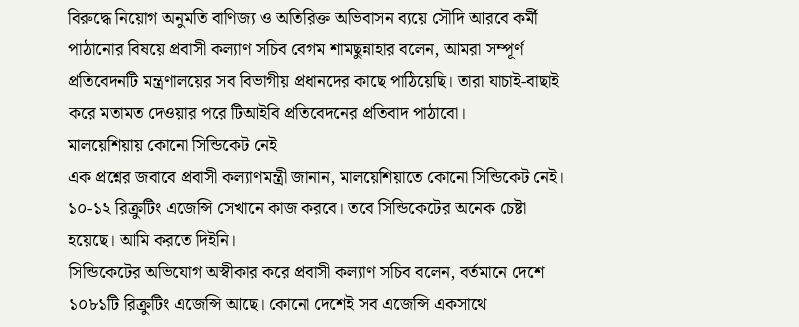বিরুদ্ধে নিয়োগ অনুমতি বাণিজ্য ও অতিরিক্ত অভিবাসন ব্যয়ে সৌদি আরবে কর্মী পাঠানোর বিষয়ে প্রবাসী কল্যাণ সচিব বেগম শামছুন্নাহার বলেন, আমরা সম্পূর্ণ প্রতিবেদনটি মন্ত্রণালয়ের সব বিভাগীয় প্রধানদের কাছে পাঠিয়েছি। তারা যাচাই-বাছাই করে মতামত দেওয়ার পরে টিআইবি প্রতিবেদনের প্রতিবাদ পাঠাবো।
মালয়েশিয়ায় কোনো সিন্ডিকেট নেই
এক প্রশ্নের জবাবে প্রবাসী কল্যাণমন্ত্রী জানান, মালয়েশিয়াতে কোনো সিন্ডিকেট নেই। ১০-১২ রিক্রুটিং এজেন্সি সেখানে কাজ করবে। তবে সিন্ডিকেটের অনেক চেষ্টা হয়েছে। আমি করতে দিইনি।
সিন্ডিকেটের অভিযোগ অস্বীকার করে প্রবাসী কল্যাণ সচিব বলেন, বর্তমানে দেশে ১০৮১টি রিক্রুটিং এজেন্সি আছে। কোনো দেশেই সব এজেন্সি একসাথে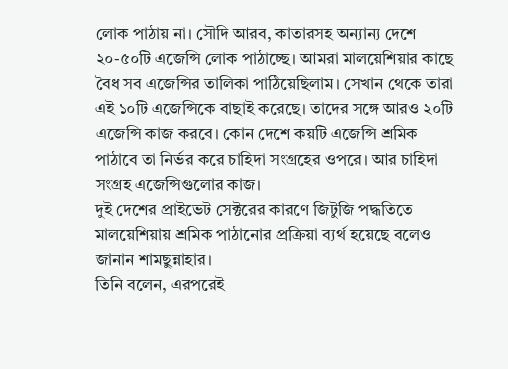লোক পাঠায় না। সৌদি আরব, কাতারসহ অন্যান্য দেশে ২০-৫০টি এজেন্সি লোক পাঠাচ্ছে। আমরা মালয়েশিয়ার কাছে বৈধ সব এজেন্সির তালিকা পাঠিয়েছিলাম। সেখান থেকে তারা এই ১০টি এজেন্সিকে বাছাই করেছে। তাদের সঙ্গে আরও ২০টি এজেন্সি কাজ করবে। কোন দেশে কয়টি এজেন্সি শ্রমিক পাঠাবে তা নির্ভর করে চাহিদা সংগ্রহের ওপরে। আর চাহিদা সংগ্রহ এজেন্সিগুলোর কাজ।
দুই দেশের প্রাইভেট সেক্টরের কারণে জিটুজি পদ্ধতিতে মালয়েশিয়ায় শ্রমিক পাঠানোর প্রক্রিয়া ব্যর্থ হয়েছে বলেও জানান শামছুন্নাহার।
তিনি বলেন, এরপরেই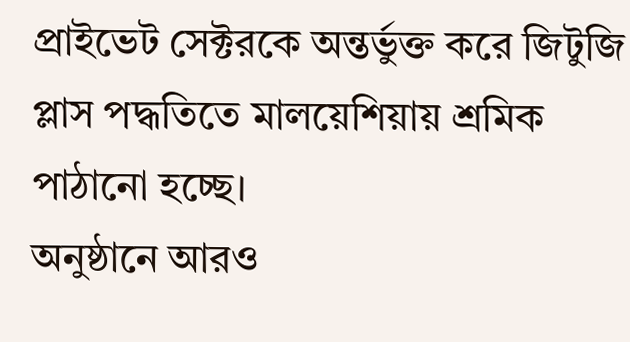প্রাইভেট সেক্টরকে অন্তর্ভুক্ত করে জিটুজি প্লাস পদ্ধতিতে মালয়েশিয়ায় শ্রমিক পাঠানো হচ্ছে।
অনুষ্ঠানে আরও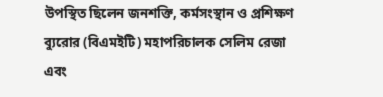উপস্থিত ছিলেন জনশক্তি, কর্মসংস্থান ও প্রশিক্ষণ ব্যুরোর (বিএমইটি) মহাপরিচালক সেলিম রেজা এবং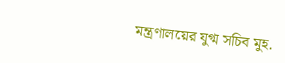মন্ত্রণালয়ের যুগ্ম সচিব মুহ.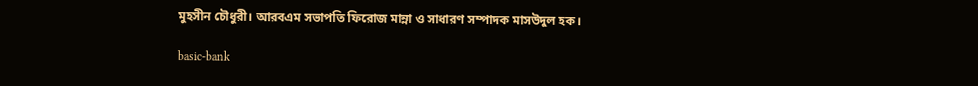মুহসীন চৌধুরী। আরবএম সভাপতি ফিরোজ মান্না ও সাধারণ সম্পাদক মাসউদুল হক।

basic-bank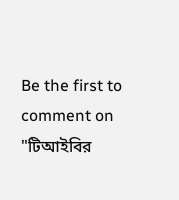Be the first to comment on "টিআইবির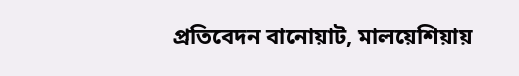প্রতিবেদন বানোয়াট, মালয়েশিয়ায়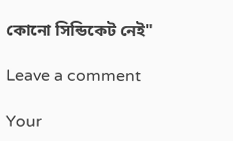কোনো সিন্ডিকেট নেই"

Leave a comment

Your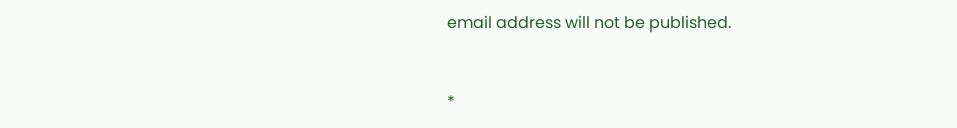email address will not be published.


*